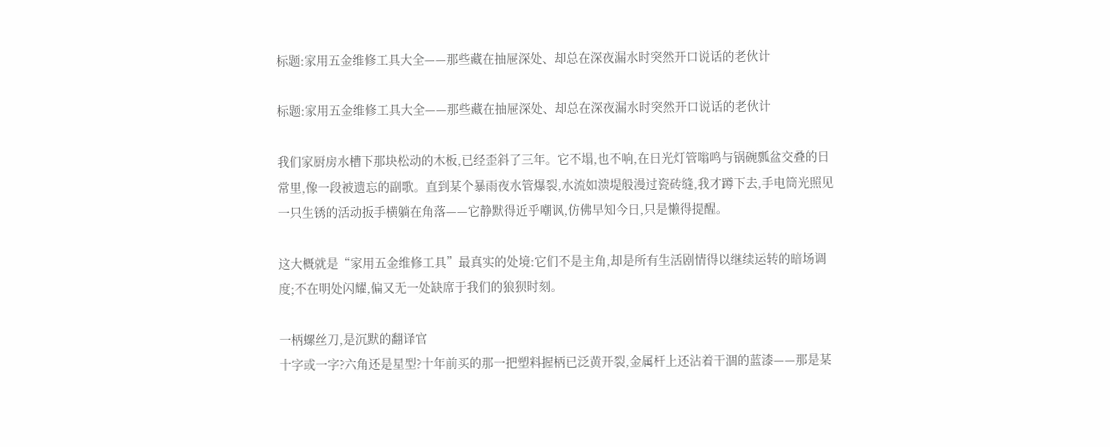标题:家用五金维修工具大全——那些藏在抽屉深处、却总在深夜漏水时突然开口说话的老伙计

标题:家用五金维修工具大全——那些藏在抽屉深处、却总在深夜漏水时突然开口说话的老伙计

我们家厨房水槽下那块松动的木板,已经歪斜了三年。它不塌,也不响,在日光灯管嗡鸣与锅碗瓢盆交叠的日常里,像一段被遗忘的副歌。直到某个暴雨夜水管爆裂,水流如溃堤般漫过瓷砖缝,我才蹲下去,手电筒光照见一只生锈的活动扳手横躺在角落——它静默得近乎嘲讽,仿佛早知今日,只是懒得提醒。

这大概就是“家用五金维修工具”最真实的处境:它们不是主角,却是所有生活剧情得以继续运转的暗场调度;不在明处闪耀,偏又无一处缺席于我们的狼狈时刻。

一柄螺丝刀,是沉默的翻译官
十字或一字?六角还是星型?十年前买的那一把塑料握柄已泛黄开裂,金属杆上还沾着干涸的蓝漆——那是某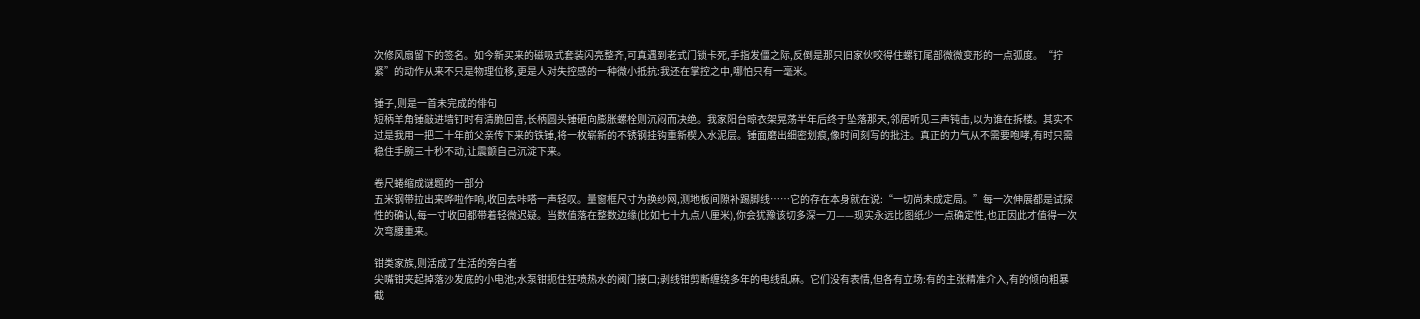次修风扇留下的签名。如今新买来的磁吸式套装闪亮整齐,可真遇到老式门锁卡死,手指发僵之际,反倒是那只旧家伙咬得住螺钉尾部微微变形的一点弧度。“拧紧”的动作从来不只是物理位移,更是人对失控感的一种微小抵抗:我还在掌控之中,哪怕只有一毫米。

锤子,则是一首未完成的俳句
短柄羊角锤敲进墙钉时有清脆回音,长柄圆头锤砸向膨胀螺栓则沉闷而决绝。我家阳台晾衣架晃荡半年后终于坠落那天,邻居听见三声钝击,以为谁在拆楼。其实不过是我用一把二十年前父亲传下来的铁锤,将一枚崭新的不锈钢挂钩重新楔入水泥层。锤面磨出细密划痕,像时间刻写的批注。真正的力气从不需要咆哮,有时只需稳住手腕三十秒不动,让震颤自己沉淀下来。

卷尺蜷缩成谜题的一部分
五米钢带拉出来哗啦作响,收回去咔嗒一声轻叹。量窗框尺寸为换纱网,测地板间隙补踢脚线……它的存在本身就在说:“一切尚未成定局。”每一次伸展都是试探性的确认,每一寸收回都带着轻微迟疑。当数值落在整数边缘(比如七十九点八厘米),你会犹豫该切多深一刀——现实永远比图纸少一点确定性,也正因此才值得一次次弯腰重来。

钳类家族,则活成了生活的旁白者
尖嘴钳夹起掉落沙发底的小电池;水泵钳扼住狂喷热水的阀门接口;剥线钳剪断缠绕多年的电线乱麻。它们没有表情,但各有立场:有的主张精准介入,有的倾向粗暴截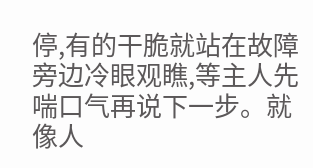停,有的干脆就站在故障旁边冷眼观瞧,等主人先喘口气再说下一步。就像人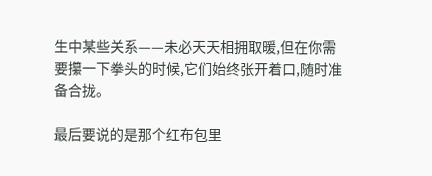生中某些关系——未必天天相拥取暖,但在你需要攥一下拳头的时候,它们始终张开着口,随时准备合拢。

最后要说的是那个红布包里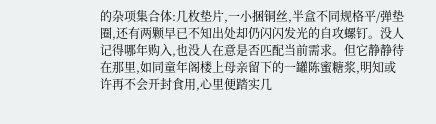的杂项集合体:几枚垫片,一小捆铜丝,半盒不同规格平/弹垫圈,还有两颗早已不知出处却仍闪闪发光的自攻螺钉。没人记得哪年购入,也没人在意是否匹配当前需求。但它静静待在那里,如同童年阁楼上母亲留下的一罐陈蜜糖浆,明知或许再不会开封食用,心里便踏实几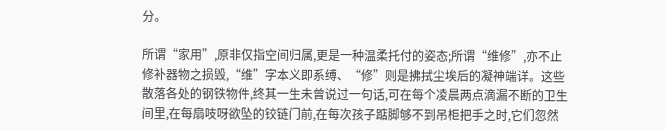分。

所谓“家用”,原非仅指空间归属,更是一种温柔托付的姿态;所谓“维修”,亦不止修补器物之损毁,“维”字本义即系缚、“修”则是拂拭尘埃后的凝神端详。这些散落各处的钢铁物件,终其一生未曾说过一句话,可在每个凌晨两点滴漏不断的卫生间里,在每扇吱呀欲坠的铰链门前,在每次孩子踮脚够不到吊柜把手之时,它们忽然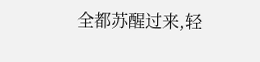全都苏醒过来,轻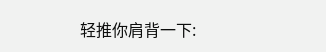轻推你肩背一下: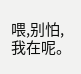喂,别怕,我在呢。